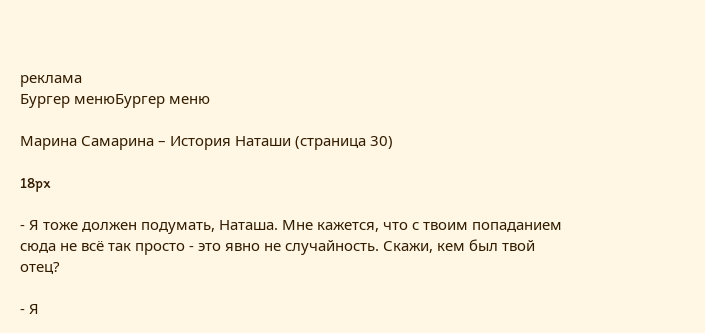реклама
Бургер менюБургер меню

Марина Самарина – История Наташи (страница 30)

18px

- Я тоже должен подумать, Наташа. Мне кажется, что с твоим попаданием сюда не всё так просто - это явно не случайность. Скажи, кем был твой отец?

- Я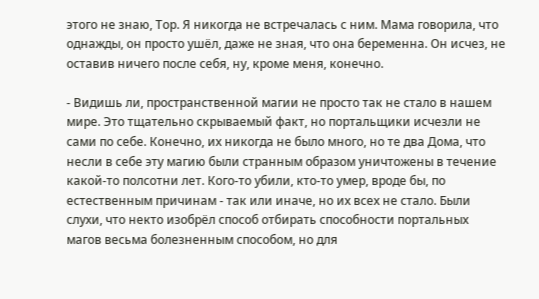этого не знаю, Тор. Я никогда не встречалась с ним. Мама говорила, что однажды, он просто ушёл, даже не зная, что она беременна. Он исчез, не оставив ничего после себя, ну, кроме меня, конечно.

- Видишь ли, пространственной магии не просто так не стало в нашем мире. Это тщательно скрываемый факт, но портальщики исчезли не сами по себе. Конечно, их никогда не было много, но те два Дома, что несли в себе эту магию были странным образом уничтожены в течение какой-то полсотни лет. Кого-то убили, кто-то умер, вроде бы, по естественным причинам - так или иначе, но их всех не стало. Были слухи, что некто изобрёл способ отбирать способности портальных магов весьма болезненным способом, но для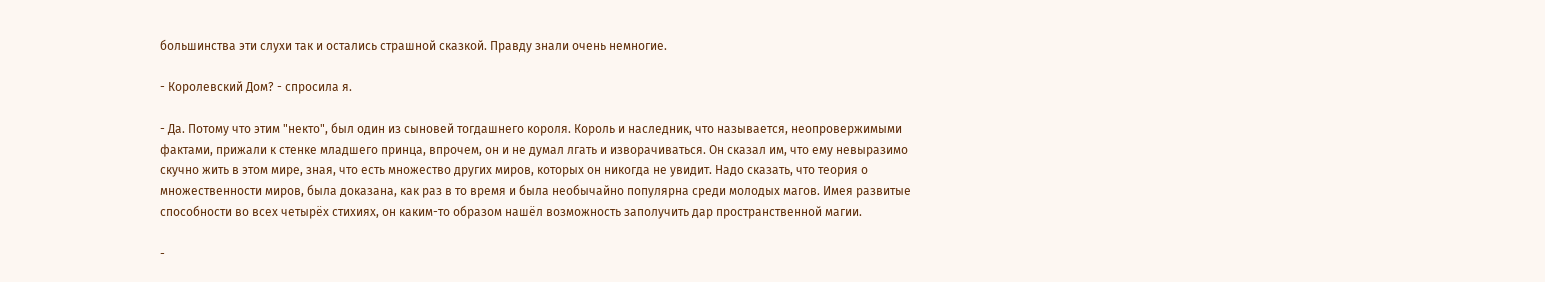большинства эти слухи так и остались страшной сказкой. Правду знали очень немногие.

- Королевский Дом? - спросила я.

- Да. Потому что этим "некто", был один из сыновей тогдашнего короля. Король и наследник, что называется, неопровержимыми фактами, прижали к стенке младшего принца, впрочем, он и не думал лгать и изворачиваться. Он сказал им, что ему невыразимо скучно жить в этом мире, зная, что есть множество других миров, которых он никогда не увидит. Надо сказать, что теория о множественности миров, была доказана, как раз в то время и была необычайно популярна среди молодых магов. Имея развитые способности во всех четырёх стихиях, он каким-то образом нашёл возможность заполучить дар пространственной магии.

-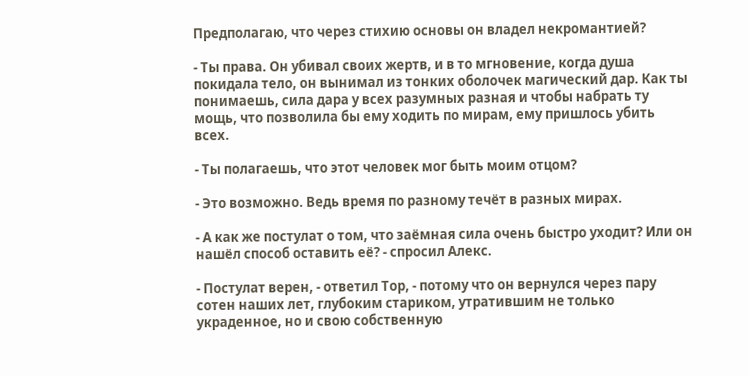Предполагаю, что через стихию основы он владел некромантией?

- Ты права. Он убивал своих жертв, и в то мгновение, когда душа покидала тело, он вынимал из тонких оболочек магический дар. Как ты понимаешь, сила дара у всех разумных разная и чтобы набрать ту мощь, что позволила бы ему ходить по мирам, ему пришлось убить всех.

- Ты полагаешь, что этот человек мог быть моим отцом?

- Это возможно. Ведь время по разному течёт в разных мирах.

- А как же постулат о том, что заёмная сила очень быстро уходит? Или он нашёл способ оставить её? - спросил Алекс.

- Постулат верен, - ответил Тор, - потому что он вернулся через пару сотен наших лет, глубоким стариком, утратившим не только украденное, но и свою собственную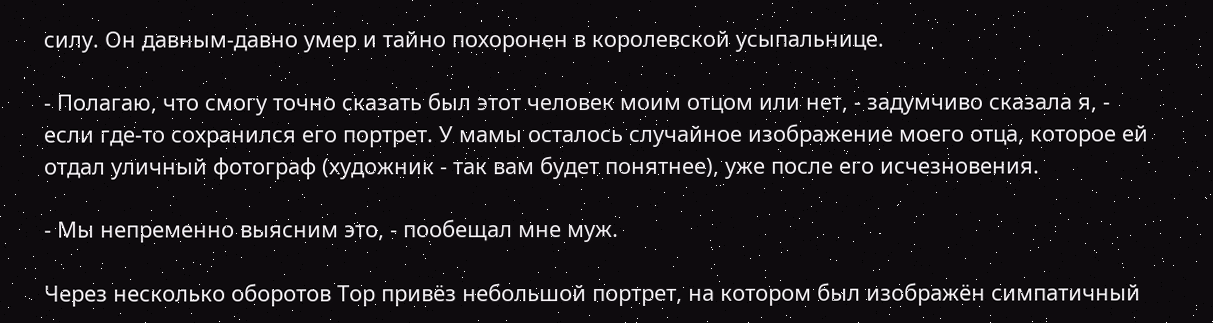силу. Он давным-давно умер и тайно похоронен в королевской усыпальнице.

- Полагаю, что смогу точно сказать был этот человек моим отцом или нет, - задумчиво сказала я, - если где-то сохранился его портрет. У мамы осталось случайное изображение моего отца, которое ей отдал уличный фотограф (художник - так вам будет понятнее), уже после его исчезновения.

- Мы непременно выясним это, - пообещал мне муж.

Через несколько оборотов Тор привёз небольшой портрет, на котором был изображён симпатичный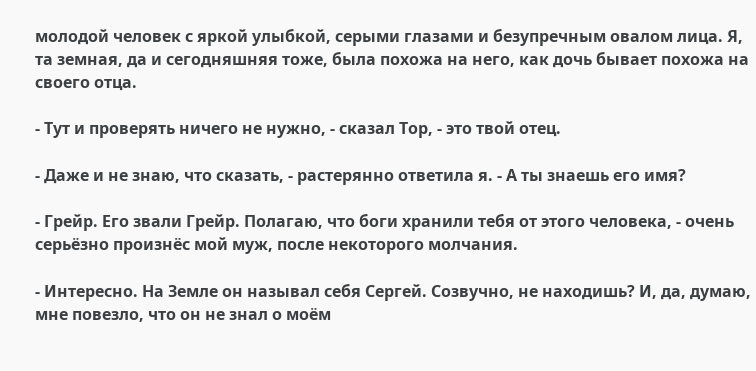молодой человек с яркой улыбкой, серыми глазами и безупречным овалом лица. Я, та земная, да и сегодняшняя тоже, была похожа на него, как дочь бывает похожа на своего отца.

- Тут и проверять ничего не нужно, - сказал Тор, - это твой отец.

- Даже и не знаю, что сказать, - растерянно ответила я. - А ты знаешь его имя?

- Грейр. Его звали Грейр. Полагаю, что боги хранили тебя от этого человека, - очень серьёзно произнёс мой муж, после некоторого молчания.

- Интересно. На Земле он называл себя Сергей. Созвучно, не находишь? И, да, думаю, мне повезло, что он не знал о моём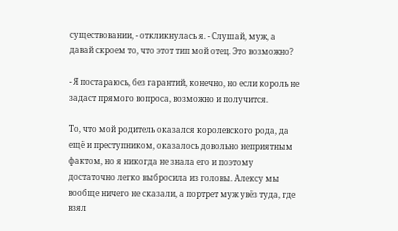существовании, - откликнулась я. - Слушай, муж, а давай скроем то, что этот тип мой отец. Это возможно?

- Я постараюсь, без гарантий, конечно, но если король не задаст прямого вопроса, возможно и получится.

То, что мой родитель оказался королевского рода, да ещё и преступником, оказалось довольно неприятным фактом, но я никогда не знала его и поэтому достаточно легко выбросила из головы. Алексу мы вообще ничего не сказали, а портрет муж увёз туда, где взял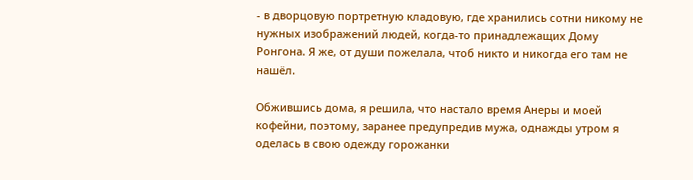- в дворцовую портретную кладовую, где хранились сотни никому не нужных изображений людей, когда-то принадлежащих Дому Ронгона. Я же, от души пожелала, чтоб никто и никогда его там не нашёл.

Обжившись дома, я решила, что настало время Анеры и моей кофейни, поэтому, заранее предупредив мужа, однажды утром я оделась в свою одежду горожанки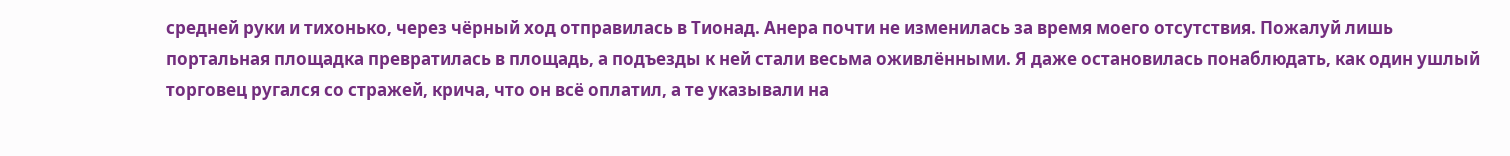средней руки и тихонько, через чёрный ход отправилась в Тионад. Анера почти не изменилась за время моего отсутствия. Пожалуй лишь портальная площадка превратилась в площадь, а подъезды к ней стали весьма оживлёнными. Я даже остановилась понаблюдать, как один ушлый торговец ругался со стражей, крича, что он всё оплатил, а те указывали на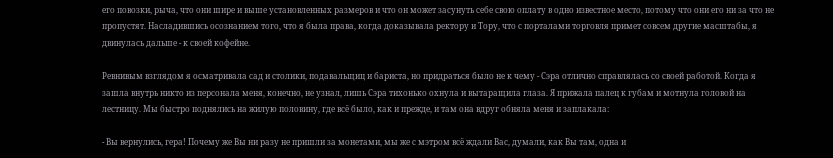его повозки, рыча, что они шире и выше установленных размеров и что он может засунуть себе свою оплату в одно известное место, потому что они его ни за что не пропустят. Насладившись осознанием того, что я была права, когда доказывала ректору и Тору, что с порталами торговля примет совсем другие масштабы, я двинулась дальше - к своей кофейне.

Ревнивым взглядом я осматривала сад и столики, подавальщиц и бариста, но придраться было не к чему - Сэра отлично справлялась со своей работой. Когда я зашла внутрь никто из персонала меня, конечно, не узнал, лишь Сэра тихонько охнула и вытаращила глаза. Я прижала палец к губам и мотнула головой на лестницу. Мы быстро поднялись на жилую половину, где всё было, как и прежде, и там она вдруг обняла меня и заплакала:

- Вы вернулись, гера! Почему же Вы ни разу не пришли за монетами, мы же с мэтром всё ждали Вас, думали, как Вы там, одна и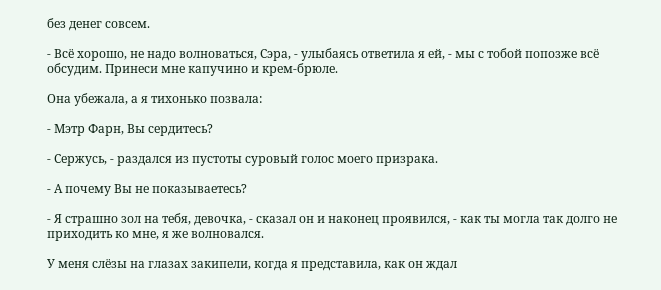без денег совсем.

- Всё хорошо, не надо волноваться, Сэра, - улыбаясь ответила я ей, - мы с тобой попозже всё обсудим. Принеси мне капучино и крем-брюле.

Она убежала, а я тихонько позвала:

- Мэтр Фарн, Вы сердитесь?

- Сержусь, - раздался из пустоты суровый голос моего призрака.

- А почему Вы не показываетесь?

- Я страшно зол на тебя, девочка, - сказал он и наконец проявился, - как ты могла так долго не приходить ко мне, я же волновался.

У меня слёзы на глазах закипели, когда я представила, как он ждал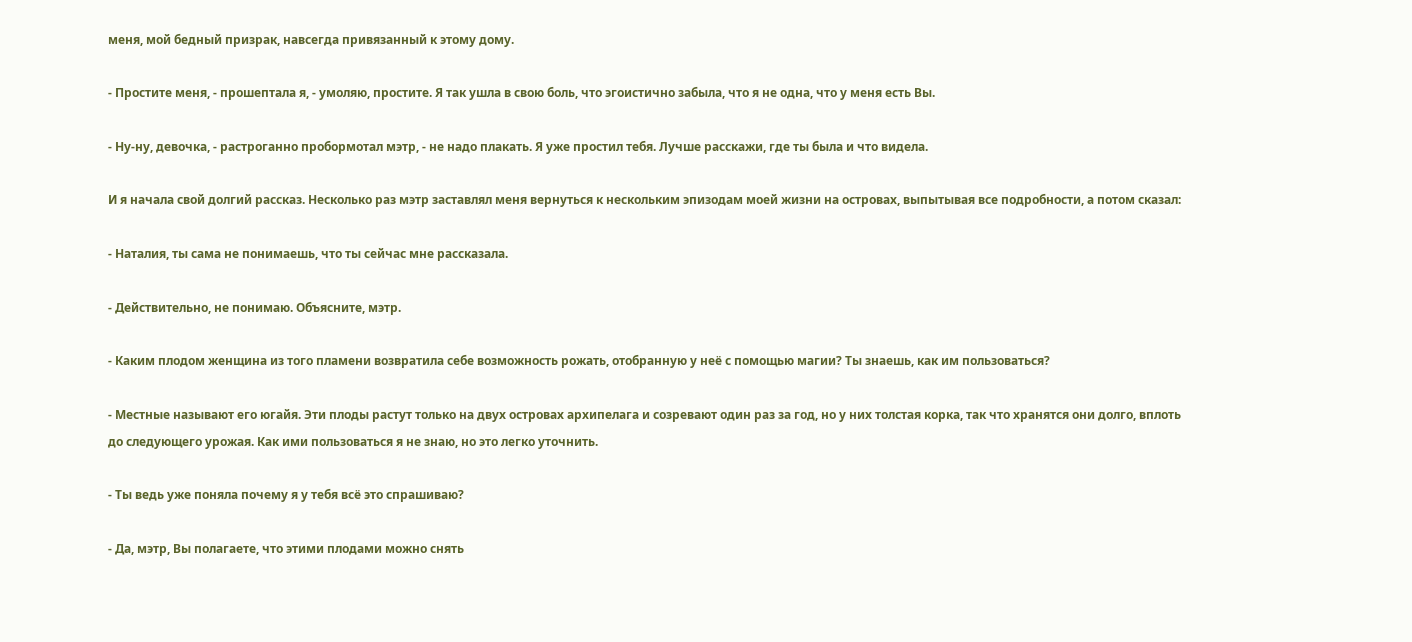меня, мой бедный призрак, навсегда привязанный к этому дому.

- Простите меня, - прошептала я, - умоляю, простите. Я так ушла в свою боль, что эгоистично забыла, что я не одна, что у меня есть Вы.

- Ну-ну, девочка, - растроганно пробормотал мэтр, - не надо плакать. Я уже простил тебя. Лучше расскажи, где ты была и что видела.

И я начала свой долгий рассказ. Несколько раз мэтр заставлял меня вернуться к нескольким эпизодам моей жизни на островах, выпытывая все подробности, а потом сказал:

- Наталия, ты сама не понимаешь, что ты сейчас мне рассказала.

- Действительно, не понимаю. Объясните, мэтр.

- Каким плодом женщина из того пламени возвратила себе возможность рожать, отобранную у неё с помощью магии? Ты знаешь, как им пользоваться?

- Местные называют его югайя. Эти плоды растут только на двух островах архипелага и созревают один раз за год, но у них толстая корка, так что хранятся они долго, вплоть до следующего урожая. Как ими пользоваться я не знаю, но это легко уточнить.

- Ты ведь уже поняла почему я у тебя всё это спрашиваю?

- Да, мэтр, Вы полагаете, что этими плодами можно снять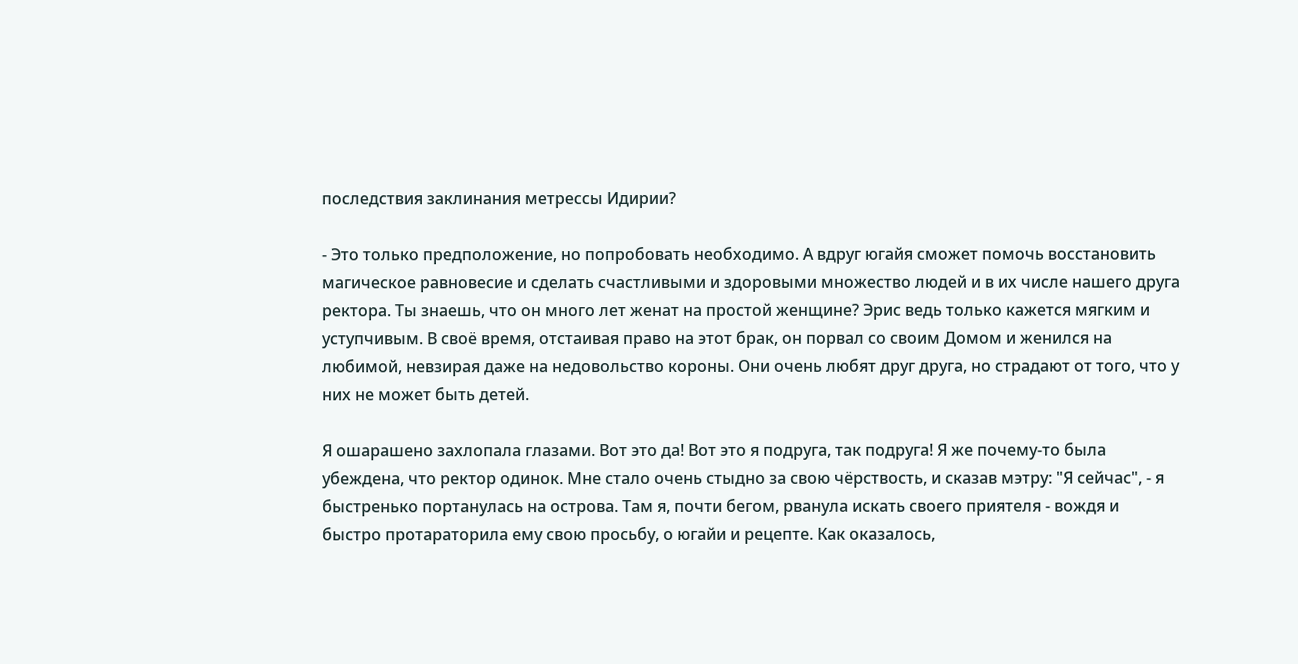последствия заклинания метрессы Идирии?

- Это только предположение, но попробовать необходимо. А вдруг югайя сможет помочь восстановить магическое равновесие и сделать счастливыми и здоровыми множество людей и в их числе нашего друга ректора. Ты знаешь, что он много лет женат на простой женщине? Эрис ведь только кажется мягким и уступчивым. В своё время, отстаивая право на этот брак, он порвал со своим Домом и женился на любимой, невзирая даже на недовольство короны. Они очень любят друг друга, но страдают от того, что у них не может быть детей.

Я ошарашено захлопала глазами. Вот это да! Вот это я подруга, так подруга! Я же почему-то была убеждена, что ректор одинок. Мне стало очень стыдно за свою чёрствость, и сказав мэтру: "Я сейчас", - я быстренько портанулась на острова. Там я, почти бегом, рванула искать своего приятеля - вождя и быстро протараторила ему свою просьбу, о югайи и рецепте. Как оказалось,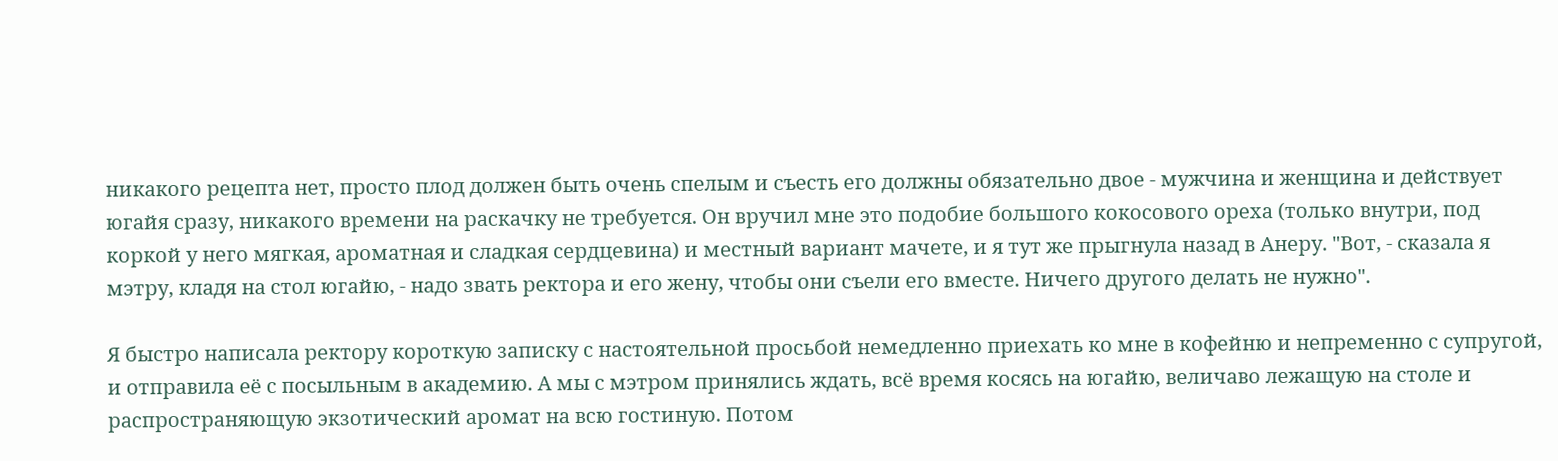никакого рецепта нет, просто плод должен быть очень спелым и съесть его должны обязательно двое - мужчина и женщина и действует югайя сразу, никакого времени на раскачку не требуется. Он вручил мне это подобие большого кокосового ореха (только внутри, под коркой у него мягкая, ароматная и сладкая сердцевина) и местный вариант мачете, и я тут же прыгнула назад в Анеру. "Вот, - сказала я мэтру, кладя на стол югайю, - надо звать ректора и его жену, чтобы они съели его вместе. Ничего другого делать не нужно".

Я быстро написала ректору короткую записку с настоятельной просьбой немедленно приехать ко мне в кофейню и непременно с супругой, и отправила её с посыльным в академию. А мы с мэтром принялись ждать, всё время косясь на югайю, величаво лежащую на столе и распространяющую экзотический аромат на всю гостиную. Потом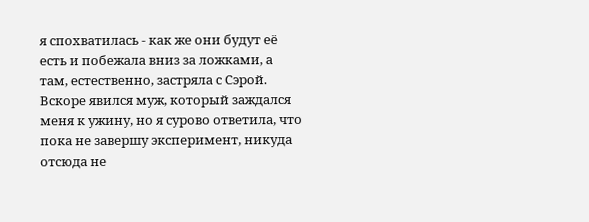я спохватилась - как же они будут её есть и побежала вниз за ложками, а там, естественно, застряла с Сэрой. Вскоре явился муж, который заждался меня к ужину, но я сурово ответила, что пока не завершу эксперимент, никуда отсюда не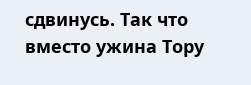сдвинусь. Так что вместо ужина Тору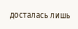досталась лишь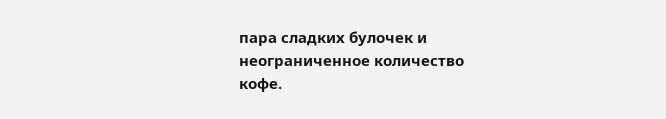пара сладких булочек и неограниченное количество кофе.